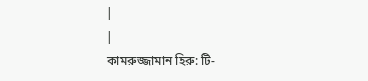|
|
কামরুজ্জামান হিরু: টি-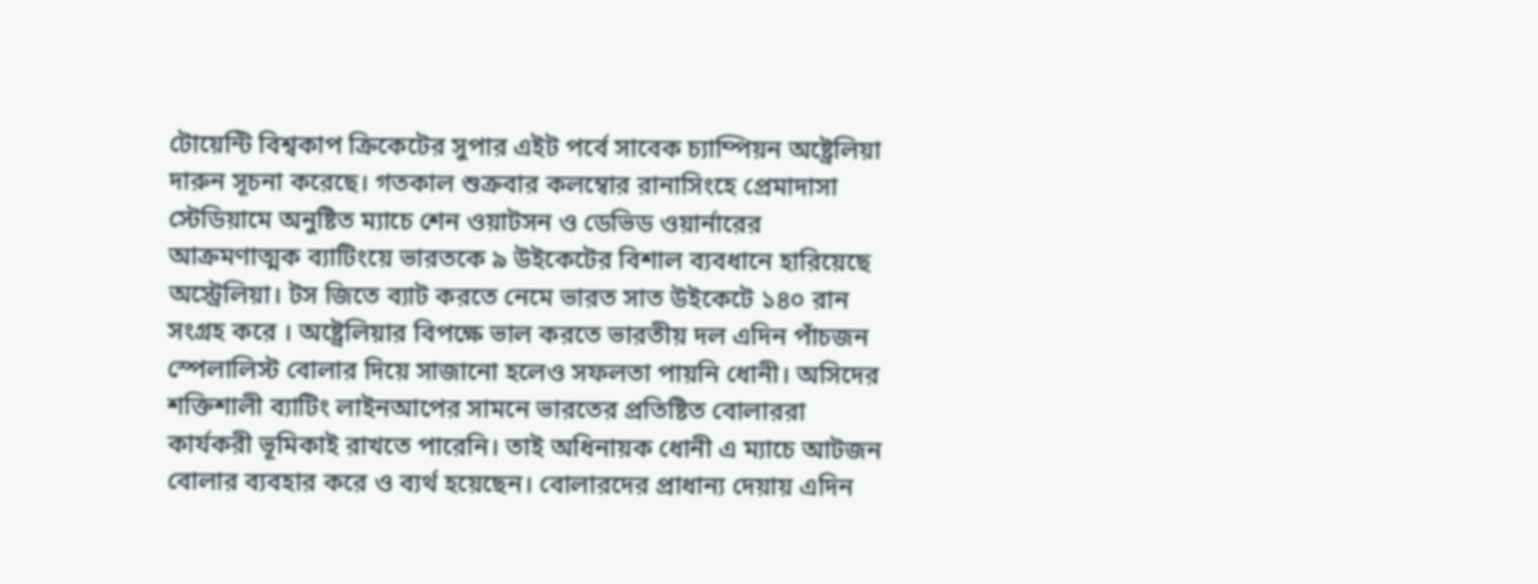টোয়েন্টি বিশ্বকাপ ক্রিকেটের সুপার এইট পর্বে সাবেক চ্যাম্পিয়ন অষ্ট্রেলিয়া দারুন সূচনা করেছে। গতকাল শুক্রবার কলম্বোর রানাসিংহে প্রেমাদাসা স্টেডিয়ামে অনুষ্টিত ম্যাচে শেন ওয়াটসন ও ডেভিড ওয়ার্নারের আক্রমণাত্মক ব্যাটিংয়ে ভারতকে ৯ উইকেটের বিশাল ব্যবধানে হারিয়েছে অস্ট্রেলিয়া। টস জিতে ব্যাট করতে নেমে ভারত সাত উইকেটে ১৪০ রান সংগ্রহ করে । অষ্ট্রেলিয়ার বিপক্ষে ভাল করতে ভারতীয় দল এদিন পাঁচজন স্পেলালিস্ট বোলার দিয়ে সাজানো হলেও সফলতা পায়নি ধোনী। অসিদের শক্তিশালী ব্যাটিং লাইনআপের সামনে ভারতের প্রতিষ্টিত বোলাররা কার্যকরী ভূমিকাই রাখতে পারেনি। তাই অধিনায়ক ধোনী এ ম্যাচে আটজন বোলার ব্যবহার করে ও ব্যর্থ হয়েছেন। বোলারদের প্রাধান্য দেয়ায় এদিন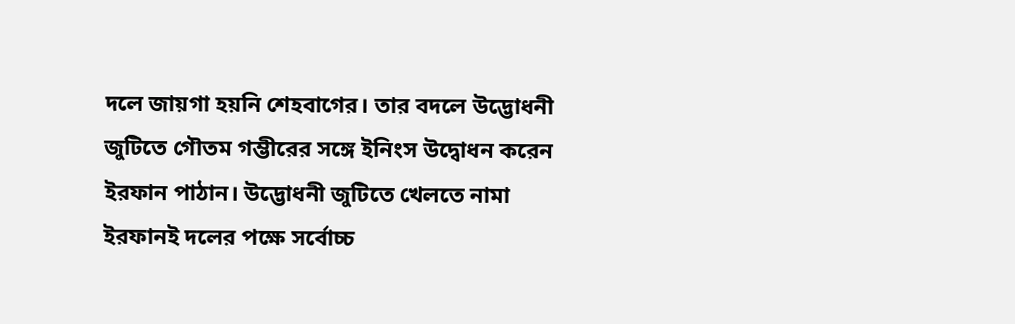দলে জায়গা হয়নি শেহবাগের। তার বদলে উদ্ভোধনী জুটিতে গৌতম গম্ভীরের সঙ্গে ইনিংস উদ্বোধন করেন ইরফান পাঠান। উদ্ভোধনী জুটিতে খেলতে নামা ইরফানই দলের পক্ষে সর্বোচ্চ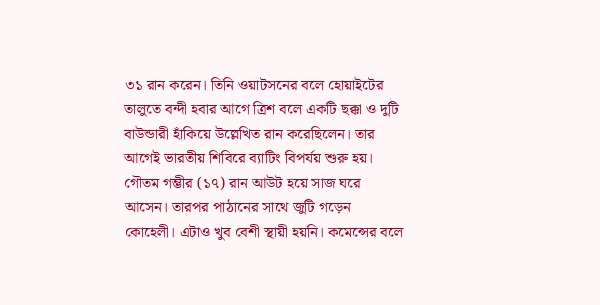৩১ রান করেন। তিনি ওয়াটসনের বলে হোয়াইটের তালুতে বন্দী হবার আগে ত্রিশ বলে একটি ছক্কা ও দুটি বাউন্ডারী হাঁকিয়ে উল্লেখিত রান করেছিলেন। তার আগেই ভারতীয় শিবিরে ব্যাটিং বিপর্যয় শুরু হয়। গৌতম গম্ভীর (১৭) রান আউট হয়ে সাজ ঘরে আসেন। তারপর পাঠানের সাথে জুটি গড়েন কোহেলী। এটাও খুব বেশী স্থায়ী হয়নি। কমেন্সের বলে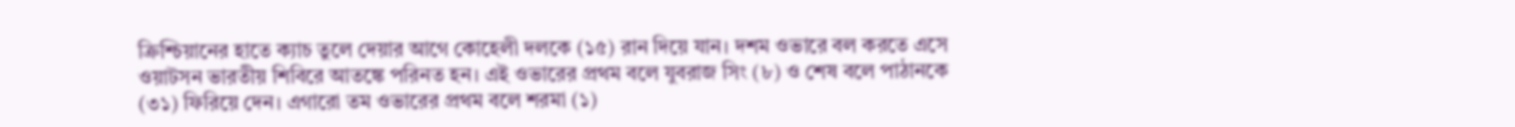ক্রিশ্চিয়ানের হাতে ক্যাচ তুলে দেয়ার আগে কোহেলী দলকে (১৫) রান দিয়ে যান। দশম ওভারে বল করতে এসে ওয়াটসন ভারতীয় শিবিরে আতঙ্কে পরিনত হন। এই ওভারের প্রথম বলে যুবরাজ সিং (৮) ও শেষ বলে পাঠানকে (৩১) ফিরিয়ে দেন। এগারো তম ওভারের প্রথম বলে শরমা (১)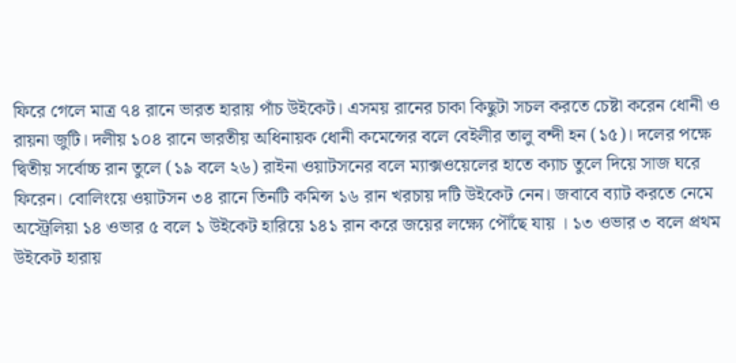ফিরে গেলে মাত্র ৭৪ রানে ভারত হারায় পাঁচ উইকেট। এসময় রানের চাকা কিছুটা সচল করতে চেষ্টা করেন ধোনী ও রায়না জুটি। দলীয় ১০৪ রানে ভারতীয় অধিনায়ক ধোনী কমেন্সের বলে বেইলীর তালু বন্দী হন (১৫)। দলের পক্ষে দ্বিতীয় সর্বোচ্চ রান তুলে (১৯ বলে ২৬) রাইনা ওয়াটসনের বলে ম্যাক্সওয়েলের হাতে ক্যাচ তুলে দিয়ে সাজ ঘরে ফিরেন। বোলিংয়ে ওয়াটসন ৩৪ রানে তিনটি কমিন্স ১৬ রান খরচায় দটি উইকেট নেন। জবাবে ব্যাট করতে নেমে অস্ট্রেলিয়া ১৪ ওভার ৫ বলে ১ উইকেট হারিয়ে ১৪১ রান করে জয়ের লক্ষ্যে পৌঁছে যায় । ১৩ ওভার ৩ বলে প্রথম উইকেট হারায়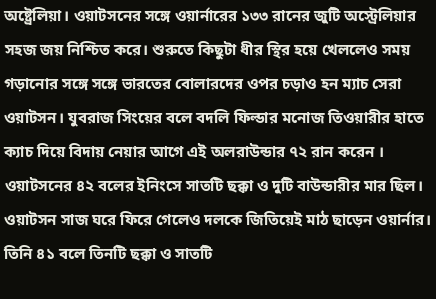অষ্ট্রেলিয়া। ওয়াটসনের সঙ্গে ওয়ার্নারের ১৩৩ রানের জুটি অস্ট্রেলিয়ার সহজ জয় নিশ্চিত করে। শুরুতে কিছুটা ধীর স্থির হয়ে খেললেও সময় গড়ানোর সঙ্গে সঙ্গে ভারতের বোলারদের ওপর চড়াও হন ম্যাচ সেরা ওয়াটসন। যুবরাজ সিংয়ের বলে বদলি ফিল্ডার মনোজ তিওয়ারীর হাতে ক্যাচ দিয়ে বিদায় নেয়ার আগে এই অলরাউন্ডার ৭২ রান করেন । ওয়াটসনের ৪২ বলের ইনিংসে সাতটি ছক্কা ও দুটি বাউন্ডারীর মার ছিল। ওয়াটসন সাজ ঘরে ফিরে গেলেও দলকে জিতিয়েই মাঠ ছাড়েন ওয়ার্নার। তিনি ৪১ বলে তিনটি ছক্কা ও সাতটি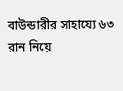বাউন্ডারীর সাহায্যে ৬৩ রান নিয়ে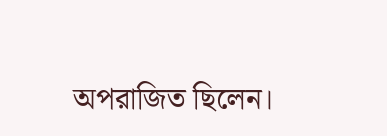অপরাজিত ছিলেন।